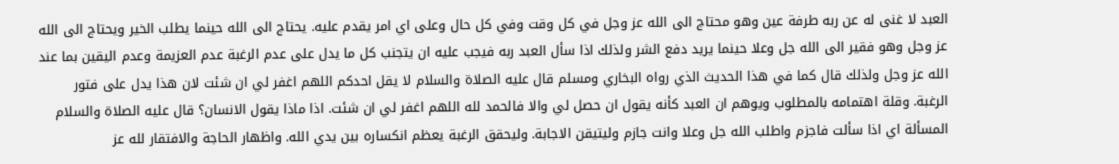العبد لا غنى له عن ربه طرفة عين وهو محتاج الى الله عز وجل في كل وقت وفي كل حال وعلى اي امر يقدم عليه. يحتاج الى الله حينما يطلب الخير ويحتاج الى الله عز وجل وهو فقير الى الله جل وعلا حينما يريد دفع الشر ولذلك اذا سأل العبد ربه فيجب عليه ان يتجنب كل ما يدل على عدم الرغبة عدم العزيمة وعدم اليقين بما عند الله عز وجل ولذلك قال كما في هذا الحديث الذي رواه البخاري ومسلم قال عليه الصلاة والسلام لا يقل احدكم اللهم اغفر لي ان شئت لان هذا يدل على فتور الرغبة. وقلة اهتمامه بالمطلوب ويوهم ان العبد كأنه يقول ان حصل لي والا فالحمد لله اللهم اغفر لي ان شئت. اذا ماذا يقول الانسان؟ قال عليه الصلاة والسلام المسألة اي اذا سألت فاجزم واطلب الله جل وعلا وانت جازم وليتيقن الاجابة. وليحقق الرغبة يعظم انكساره بين يدي الله. واظهار الحاجة والافتقار لله عز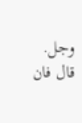وجل. قال فان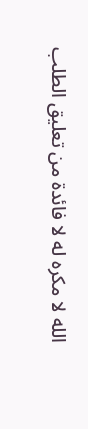الله لا مكره له لا فائدة من تعليق الطلب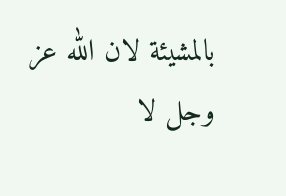بالمشيئة لان الله عز وجل لا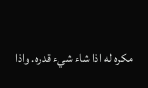مكره له اذا شاء شيء قدره. واذا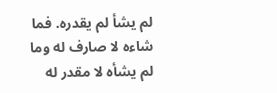لم يشأ لم يقدره. فما شاءه لا صارف له وما لم يشأه لا مقدر له